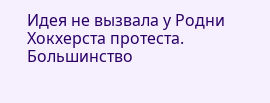Идея не вызвала у Родни Хокхерста протеста. Большинство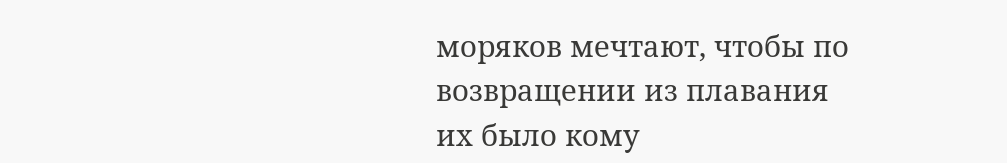моряков мечтают, чтобы по возвращении из плавания их было кому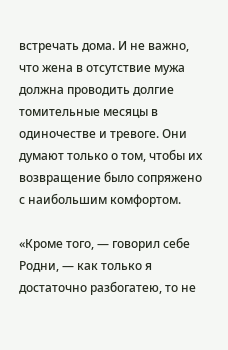встречать дома. И не важно, что жена в отсутствие мужа должна проводить долгие томительные месяцы в одиночестве и тревоге. Они думают только о том, чтобы их возвращение было сопряжено с наибольшим комфортом.

«Кроме того, — говорил себе Родни, — как только я достаточно разбогатею, то не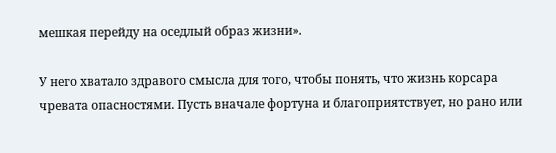мешкая перейду на оседлый образ жизни».

У него хватало здравого смысла для того, чтобы понять, что жизнь корсара чревата опасностями. Пусть вначале фортуна и благоприятствует, но рано или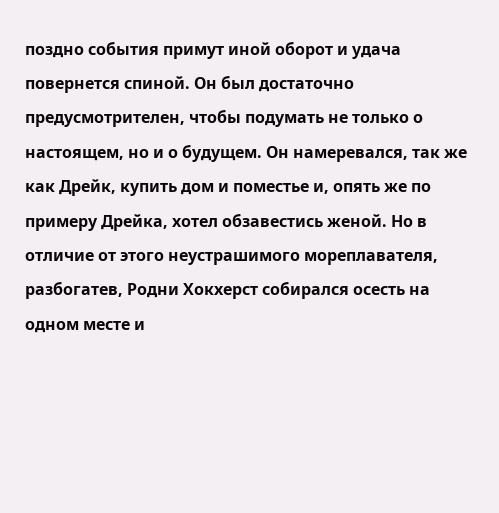поздно события примут иной оборот и удача повернется спиной. Он был достаточно предусмотрителен, чтобы подумать не только о настоящем, но и о будущем. Он намеревался, так же как Дрейк, купить дом и поместье и, опять же по примеру Дрейка, хотел обзавестись женой. Но в отличие от этого неустрашимого мореплавателя, разбогатев, Родни Хокхерст собирался осесть на одном месте и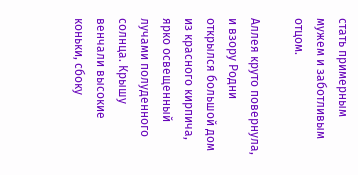стать примерным мужем и заботливым отцом.

Аллея круто повернула, и взору Родни открылся большой дом из красного кирпича, ярко освещенный лучами полуденного солнца. Крышу венчали высокие коньки, сбоку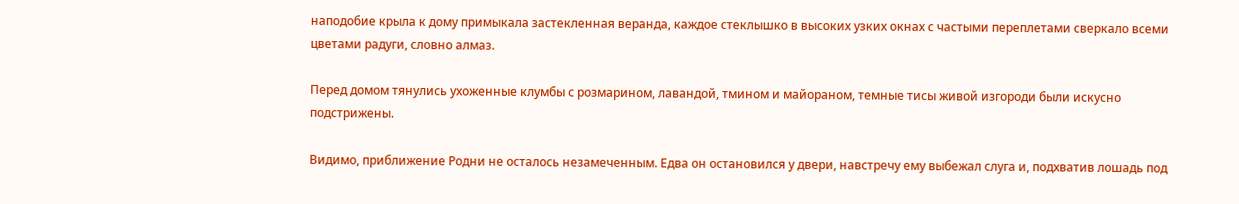наподобие крыла к дому примыкала застекленная веранда, каждое стеклышко в высоких узких окнах с частыми переплетами сверкало всеми цветами радуги, словно алмаз.

Перед домом тянулись ухоженные клумбы с розмарином, лавандой, тмином и майораном, темные тисы живой изгороди были искусно подстрижены.

Видимо, приближение Родни не осталось незамеченным. Едва он остановился у двери, навстречу ему выбежал слуга и, подхватив лошадь под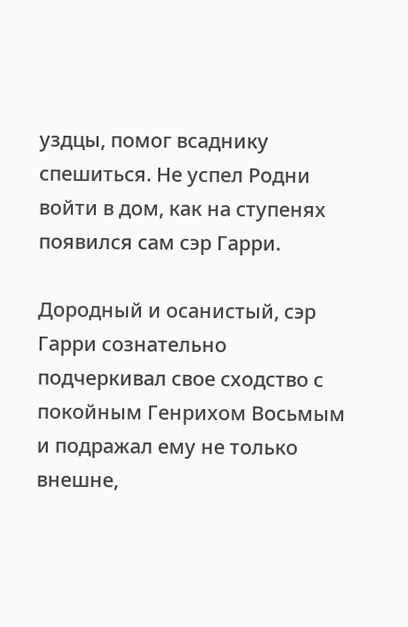уздцы, помог всаднику спешиться. Не успел Родни войти в дом, как на ступенях появился сам сэр Гарри.

Дородный и осанистый, сэр Гарри сознательно подчеркивал свое сходство с покойным Генрихом Восьмым и подражал ему не только внешне,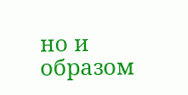но и образом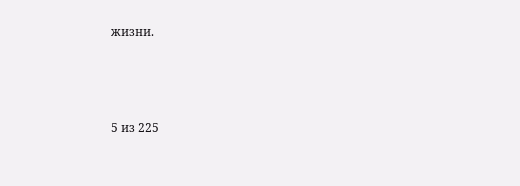жизни.



5 из 225